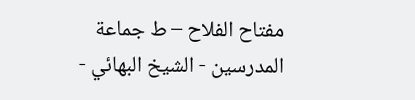مفتاح الفلاح – ط جماعة المدرسين - الشيخ البهائي -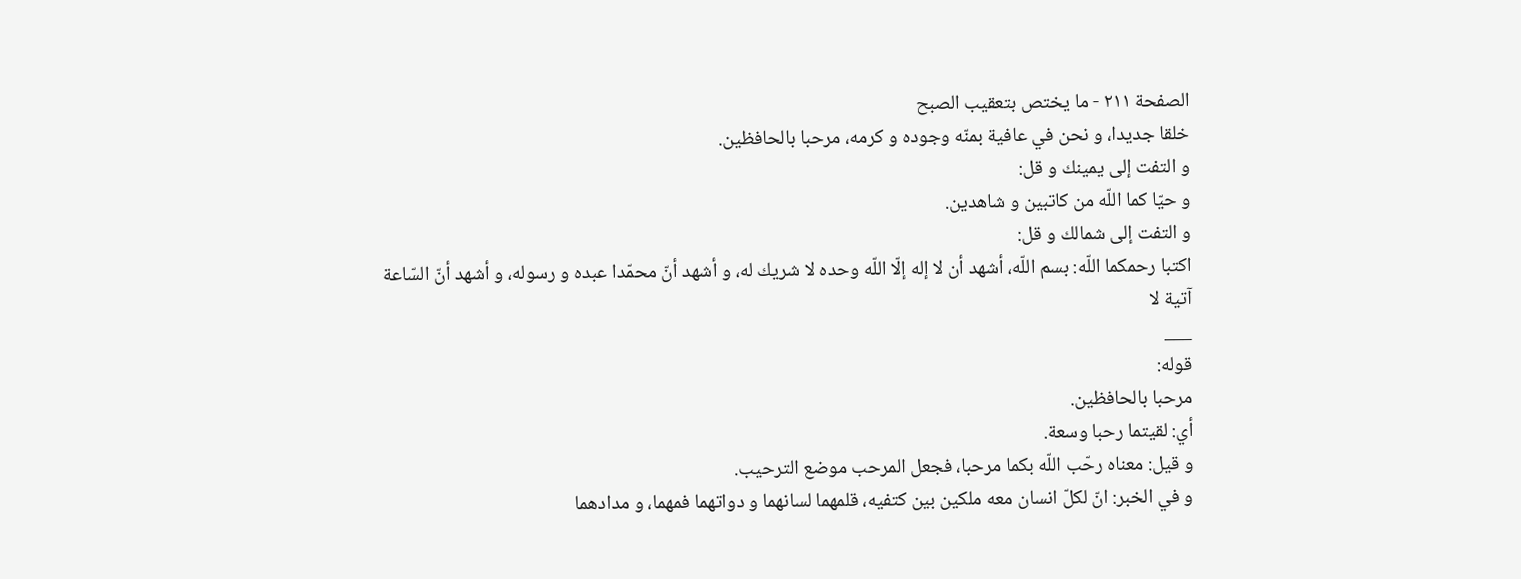الصفحة ٢١١ - ما يختص بتعقيب الصبح
خلقا جديدا، و نحن في عافية بمنّه وجوده و كرمه، مرحبا بالحافظين.
و التفت إلى يمينك و قل:
و حيّا كما اللّه من كاتبين و شاهدين.
و التفت إلى شمالك و قل:
اكتبا رحمكما اللّه: بسم اللّه، أشهد أن لا إله إلّا اللّه وحده لا شريك له، و أشهد أنّ محمّدا عبده و رسوله، و أشهد أنّ السّاعة آتية لا
___
قوله:
مرحبا بالحافظين.
أي: لقيتما رحبا وسعة.
و قيل: معناه رحّب اللّه بكما مرحبا، فجعل المرحب موضع الترحيب.
و في الخبر: انّ لكلّ انسان معه ملكين بين كتفيه، قلمهما لسانهما و دواتهما فمهما، و مدادهما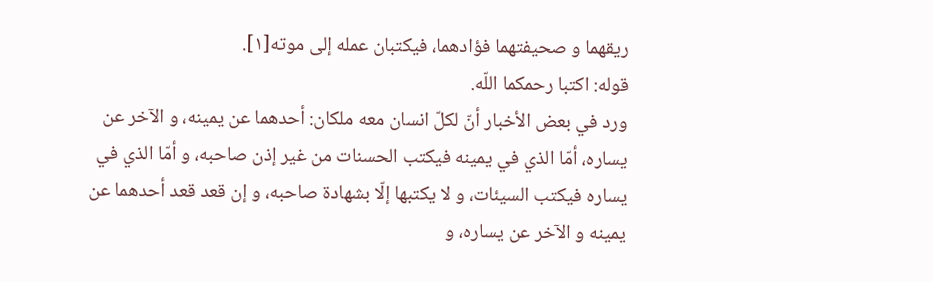ريقهما و صحيفتهما فؤادهما، فيكتبان عمله إلى موته[١].
قوله: اكتبا رحمكما اللّه.
ورد في بعض الأخبار أنّ لكلّ انسان معه ملكان: أحدهما عن يمينه، و الآخر عن يساره، أمّا الذي في يمينه فيكتب الحسنات من غير إذن صاحبه، و أمّا الذي في يساره فيكتب السيئات، و لا يكتبها إلّا بشهادة صاحبه، و إن قعد قعد أحدهما عن يمينه و الآخر عن يساره، و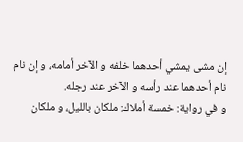إن مشى يمشي أحدهما خلفه و الآخر أمامه، و إن نام نام أحدهما عند رأسه و الآخر عند رجله.
و في رواية: خمسة أملاك: ملكان بالليل، و ملكان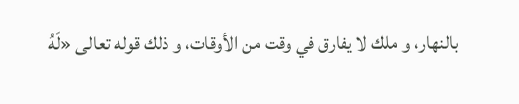بالنهار، و ملك لا يفارق في وقت من الأوقات، و ذلك قوله تعالى «لَهُ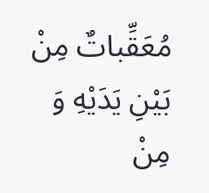مُعَقِّباتٌ مِنْ بَيْنِ يَدَيْهِ وَ مِنْ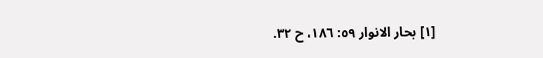[١] بحار الانوار ٥٩: ١٨٦، ح ٣٢.